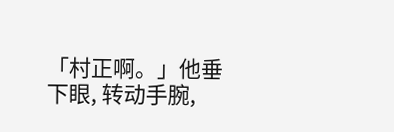「村正啊。」他垂下眼, 转动手腕,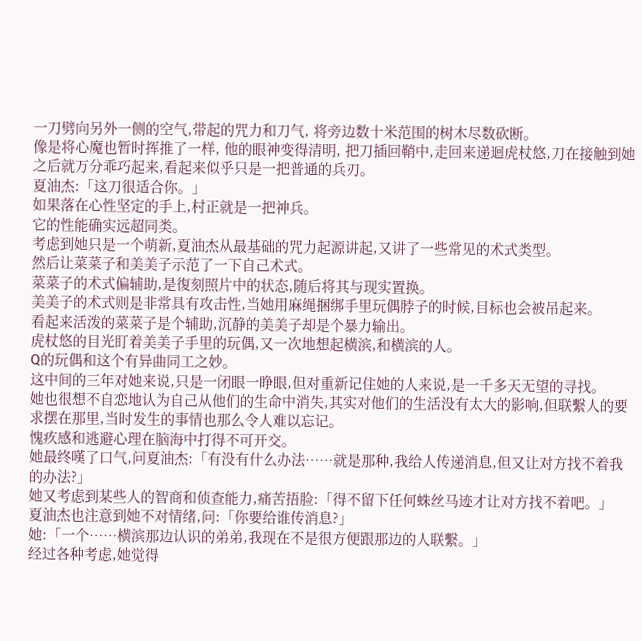一刀劈向另外一侧的空气,带起的咒力和刀气, 将旁边数十米范围的树木尽数砍断。
像是将心魔也暂时挥推了一样, 他的眼神变得清明, 把刀插回鞘中,走回来递迴虎杖悠,刀在接触到她之后就万分乖巧起来,看起来似乎只是一把普通的兵刃。
夏油杰:「这刀很适合你。」
如果落在心性坚定的手上,村正就是一把神兵。
它的性能确实远超同类。
考虑到她只是一个萌新,夏油杰从最基础的咒力起源讲起,又讲了一些常见的术式类型。
然后让菜菜子和美美子示范了一下自己术式。
菜菜子的术式偏辅助,是復刻照片中的状态,随后将其与现实置换。
美美子的术式则是非常具有攻击性,当她用麻绳捆绑手里玩偶脖子的时候,目标也会被吊起来。
看起来活泼的菜菜子是个辅助,沉静的美美子却是个暴力输出。
虎杖悠的目光盯着美美子手里的玩偶,又一次地想起横滨,和横滨的人。
Q的玩偶和这个有异曲同工之妙。
这中间的三年对她来说,只是一闭眼一睁眼,但对重新记住她的人来说,是一千多天无望的寻找。
她也很想不自恋地认为自己从他们的生命中消失,其实对他们的生活没有太大的影响,但联繫人的要求摆在那里,当时发生的事情也那么令人难以忘记。
愧疚感和逃避心理在脑海中打得不可开交。
她最终嘆了口气,问夏油杰:「有没有什么办法……就是那种,我给人传递消息,但又让对方找不着我的办法?」
她又考虑到某些人的智商和侦查能力,痛苦捂脸:「得不留下任何蛛丝马迹才让对方找不着吧。」
夏油杰也注意到她不对情绪,问:「你要给谁传消息?」
她:「一个……横滨那边认识的弟弟,我现在不是很方便跟那边的人联繫。」
经过各种考虑,她觉得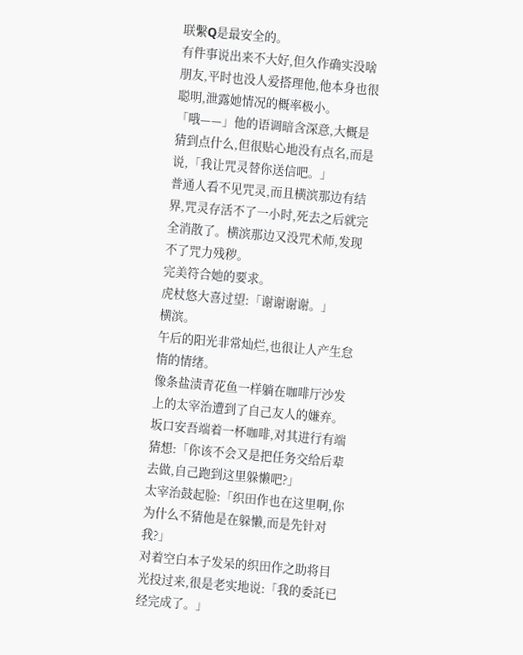联繫Q是最安全的。
有件事说出来不大好,但久作确实没啥朋友,平时也没人爱搭理他,他本身也很聪明,泄露她情况的概率极小。
「哦——」他的语调暗含深意,大概是猜到点什么,但很贴心地没有点名,而是说,「我让咒灵替你送信吧。」
普通人看不见咒灵,而且横滨那边有结界,咒灵存活不了一小时,死去之后就完全消散了。横滨那边又没咒术师,发现不了咒力残秽。
完美符合她的要求。
虎杖悠大喜过望:「谢谢谢谢。」
横滨。
午后的阳光非常灿烂,也很让人产生怠惰的情绪。
像条盐渍青花鱼一样躺在咖啡厅沙发上的太宰治遭到了自己友人的嫌弃。
坂口安吾端着一杯咖啡,对其进行有端猜想:「你该不会又是把任务交给后辈去做,自己跑到这里躲懒吧?」
太宰治鼓起脸:「织田作也在这里啊,你为什么不猜他是在躲懒,而是先针对我?」
对着空白本子发呆的织田作之助将目光投过来,很是老实地说:「我的委託已经完成了。」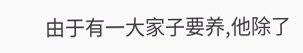由于有一大家子要养,他除了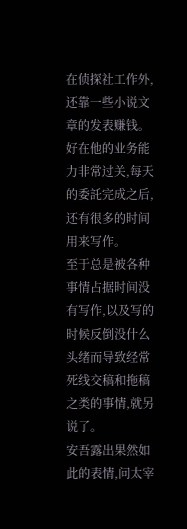在侦探社工作外,还靠一些小说文章的发表赚钱。好在他的业务能力非常过关,每天的委託完成之后,还有很多的时间用来写作。
至于总是被各种事情占据时间没有写作,以及写的时候反倒没什么头绪而导致经常死线交稿和拖稿之类的事情,就另说了。
安吾露出果然如此的表情,问太宰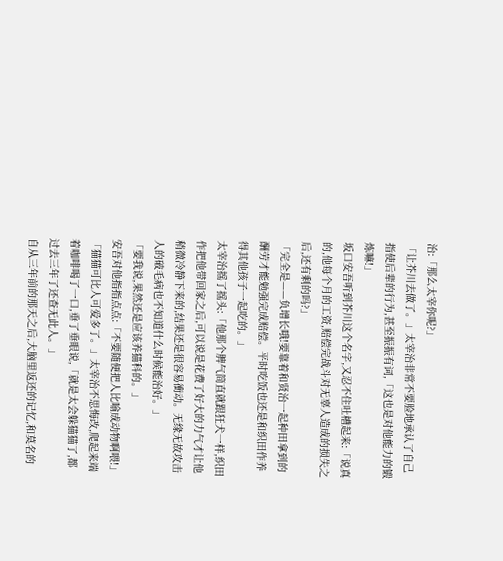治:「那么太宰你呢?」
「让芥川去做了。」太宰治非常不要脸地承认了自己指使后辈的行为,甚至振振有词,「这也是对他能力的锻炼嘛!」
坂口安吾听到芥川这个名字,又忍不住吐槽起来:「说真的,他每个月的工资,赔偿完战斗对无辜人造成的损失之后,还有剩的吗?」
「完全是——负增长哦!要靠着和贤治一起种田拿到的酬劳才能勉强完成赔偿。平时吃饭也还是和织田作养得其他孩子一起吃的。」
太宰治摇了摇头:「他那个脾气简直就跟狂犬一样,织田作把他带回家之后,可以说是花费了好大的力气才让他稍微冷静下来的,结果还是很容易衝动。无缘无故攻击人的破毛病也不知道什么时候能治好。」
「要我说,果然还是应该养猫科的。」
安吾对他指指点点:「不要随便把人比喻成动物啊喂!」
「猫猫可比人可爱多了。」太宰治不思悔改,爬起来端着咖啡喝了一口,垂了垂眼说,「就是太会躲猫猫了,都过去三年了还查无此人。」
自从三年前的那天之后,大脑里返还的记忆,和莫名的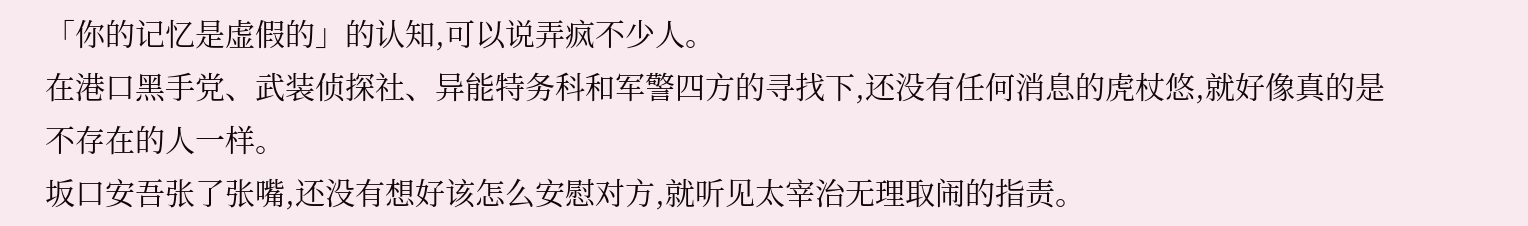「你的记忆是虚假的」的认知,可以说弄疯不少人。
在港口黑手党、武装侦探社、异能特务科和军警四方的寻找下,还没有任何消息的虎杖悠,就好像真的是不存在的人一样。
坂口安吾张了张嘴,还没有想好该怎么安慰对方,就听见太宰治无理取闹的指责。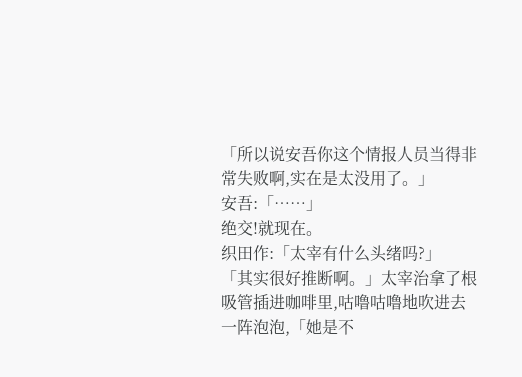「所以说安吾你这个情报人员当得非常失败啊,实在是太没用了。」
安吾:「……」
绝交!就现在。
织田作:「太宰有什么头绪吗?」
「其实很好推断啊。」太宰治拿了根吸管插进咖啡里,咕噜咕噜地吹进去一阵泡泡,「她是不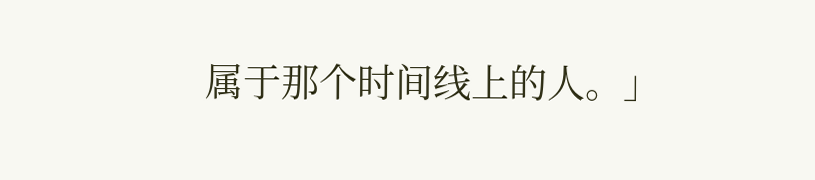属于那个时间线上的人。」